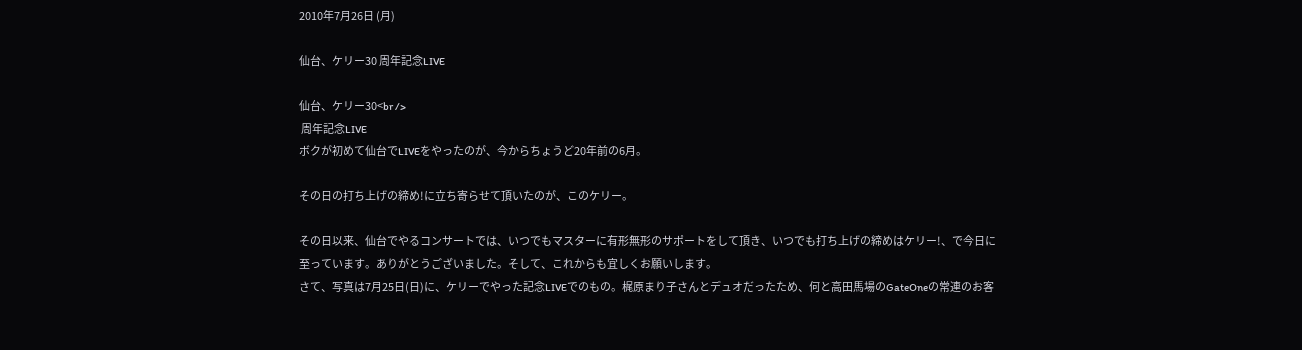2010年7月26日 (月)

仙台、ケリー30 周年記念LIVE

仙台、ケリー30<br />
 周年記念LIVE
ボクが初めて仙台でLIVEをやったのが、今からちょうど20年前の6月。

その日の打ち上げの締め!に立ち寄らせて頂いたのが、このケリー。

その日以来、仙台でやるコンサートでは、いつでもマスターに有形無形のサポートをして頂き、いつでも打ち上げの締めはケリー!、で今日に至っています。ありがとうございました。そして、これからも宜しくお願いします。
さて、写真は7月25日(日)に、ケリーでやった記念LIVEでのもの。梶原まり子さんとデュオだったため、何と高田馬場のGateOneの常連のお客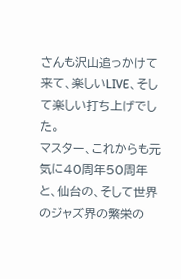さんも沢山追っかけて来て、楽しいLIVE、そして楽しい打ち上げでした。
マスター、これからも元気に40周年50周年と、仙台の、そして世界のジャズ界の繁栄の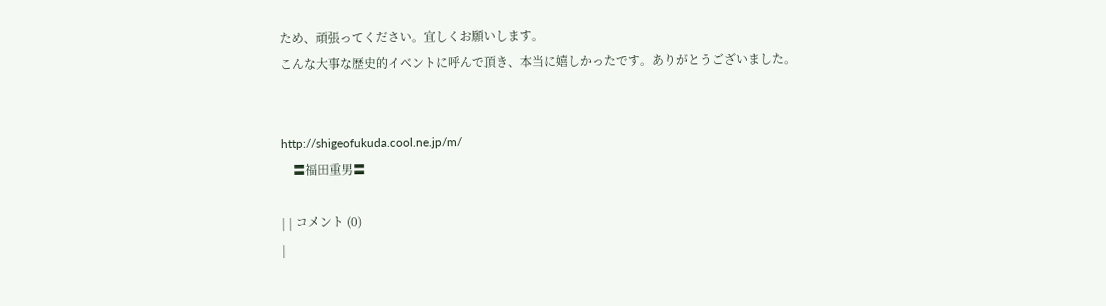ため、頑張ってください。宜しくお願いします。
こんな大事な歴史的イベントに呼んで頂き、本当に嬉しかったです。ありがとうございました。


http://shigeofukuda.cool.ne.jp/m/
    〓福田重男〓

| | コメント (0)
|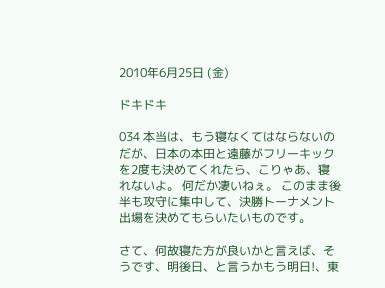2010年6月25日 (金)

ドキドキ

034 本当は、もう寝なくてはならないのだが、日本の本田と遠藤がフリーキックを2度も決めてくれたら、こりゃあ、寝れないよ。 何だか凄いねぇ。 このまま後半も攻守に集中して、決勝トーナメント出場を決めてもらいたいものです。

さて、何故寝た方が良いかと言えば、そうです、明後日、と言うかもう明日!、東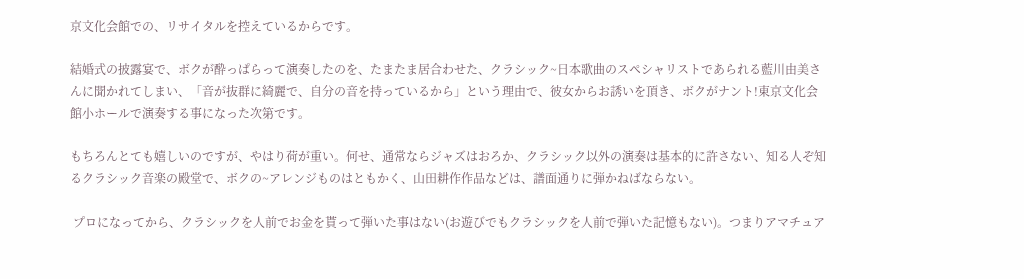京文化会館での、リサイタルを控えているからです。

結婚式の披露宴で、ボクが酔っぱらって演奏したのを、たまたま居合わせた、クラシック~日本歌曲のスペシャリストであられる藍川由美さんに聞かれてしまい、「音が抜群に綺麗で、自分の音を持っているから」という理由で、彼女からお誘いを頂き、ボクがナント!東京文化会館小ホールで演奏する事になった次第です。

もちろんとても嬉しいのですが、やはり荷が重い。何せ、通常ならジャズはおろか、クラシック以外の演奏は基本的に許さない、知る人ぞ知るクラシック音楽の殿堂で、ボクの~アレンジものはともかく、山田耕作作品などは、譜面通りに弾かねばならない。

 プロになってから、クラシックを人前でお金を貰って弾いた事はない(お遊びでもクラシックを人前で弾いた記憶もない)。つまりアマチュア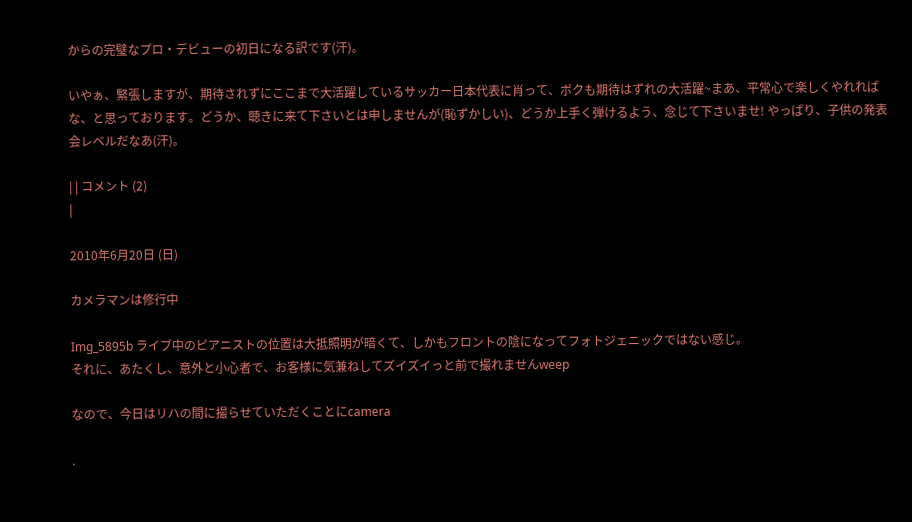からの完璧なプロ・デビューの初日になる訳です(汗)。

いやぁ、緊張しますが、期待されずにここまで大活躍しているサッカー日本代表に肖って、ボクも期待はずれの大活躍~まあ、平常心で楽しくやれればな、と思っております。どうか、聴きに来て下さいとは申しませんが(恥ずかしい)、どうか上手く弾けるよう、念じて下さいませ! やっぱり、子供の発表会レベルだなあ(汗)。

| | コメント (2)
|

2010年6月20日 (日)

カメラマンは修行中

Img_5895b ライブ中のピアニストの位置は大抵照明が暗くて、しかもフロントの陰になってフォトジェニックではない感じ。
それに、あたくし、意外と小心者で、お客様に気兼ねしてズイズイっと前で撮れませんweep

なので、今日はリハの間に撮らせていただくことにcamera

.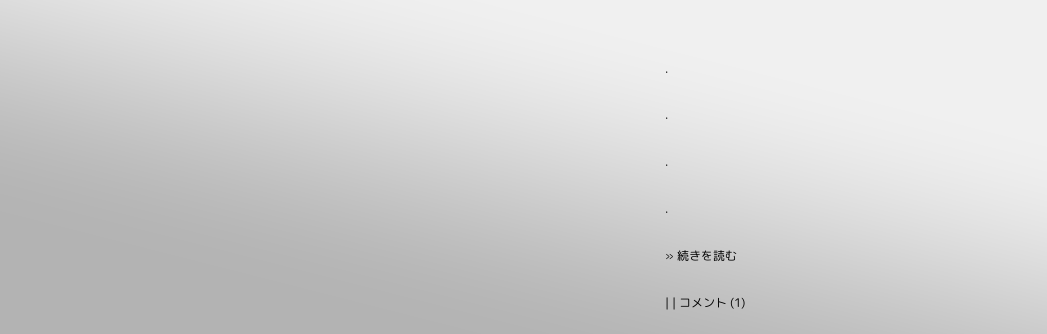.

.

.

.

» 続きを読む

| | コメント (1)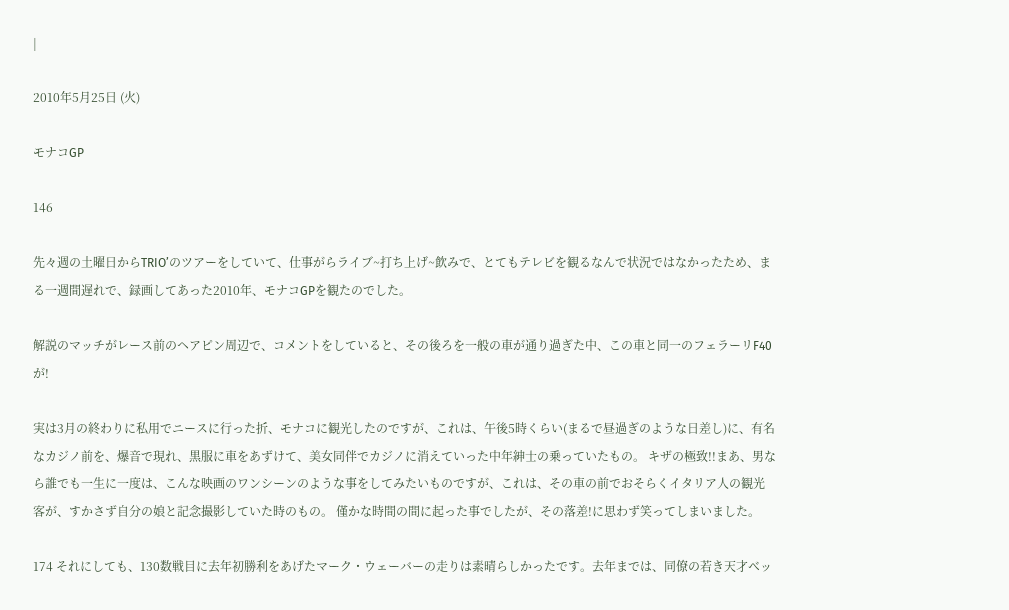|

2010年5月25日 (火)

モナコGP

146

先々週の土曜日からTRIO’のツアーをしていて、仕事がらライブ~打ち上げ~飲みで、とてもテレビを観るなんで状況ではなかったため、まる一週間遅れで、録画してあった2010年、モナコGPを観たのでした。

解説のマッチがレース前のヘアピン周辺で、コメントをしていると、その後ろを一般の車が通り過ぎた中、この車と同一のフェラーリF40が!

実は3月の終わりに私用でニースに行った折、モナコに観光したのですが、これは、午後5時くらい(まるで昼過ぎのような日差し)に、有名なカジノ前を、爆音で現れ、黒服に車をあずけて、美女同伴でカジノに消えていった中年紳士の乗っていたもの。 キザの極致!!まあ、男なら誰でも一生に一度は、こんな映画のワンシーンのような事をしてみたいものですが、これは、その車の前でおそらくイタリア人の観光客が、すかさず自分の娘と記念撮影していた時のもの。 僅かな時間の間に起った事でしたが、その落差!に思わず笑ってしまいました。

174 それにしても、130数戦目に去年初勝利をあげたマーク・ウェーバーの走りは素晴らしかったです。去年までは、同僚の若き天才ベッ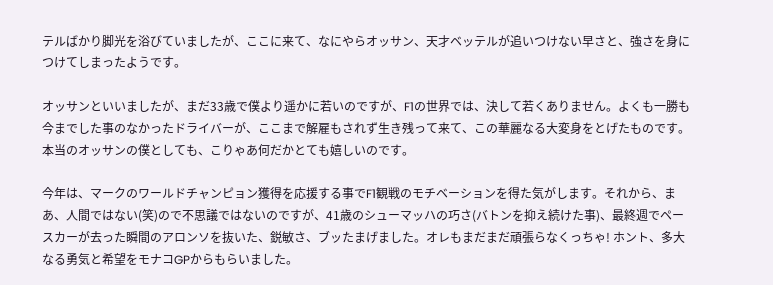テルばかり脚光を浴びていましたが、ここに来て、なにやらオッサン、天才ベッテルが追いつけない早さと、強さを身につけてしまったようです。

オッサンといいましたが、まだ33歳で僕より遥かに若いのですが、F1の世界では、決して若くありません。よくも一勝も今までした事のなかったドライバーが、ここまで解雇もされず生き残って来て、この華麗なる大変身をとげたものです。本当のオッサンの僕としても、こりゃあ何だかとても嬉しいのです。

今年は、マークのワールドチャンピョン獲得を応援する事でF1観戦のモチベーションを得た気がします。それから、まあ、人間ではない(笑)ので不思議ではないのですが、41歳のシューマッハの巧さ(バトンを抑え続けた事)、最終週でペースカーが去った瞬間のアロンソを抜いた、鋭敏さ、ブッたまげました。オレもまだまだ頑張らなくっちゃ! ホント、多大なる勇気と希望をモナコGPからもらいました。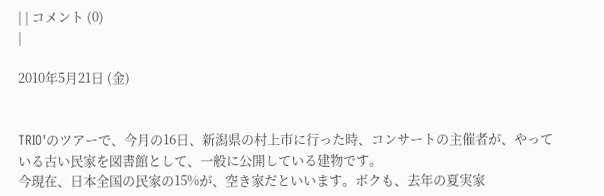| | コメント (0)
|

2010年5月21日 (金)


TRIO'のツアーで、今月の16日、新潟県の村上市に行った時、コンサートの主催者が、やっている古い民家を図書館として、一般に公開している建物です。
今現在、日本全国の民家の15%が、空き家だといいます。ボクも、去年の夏実家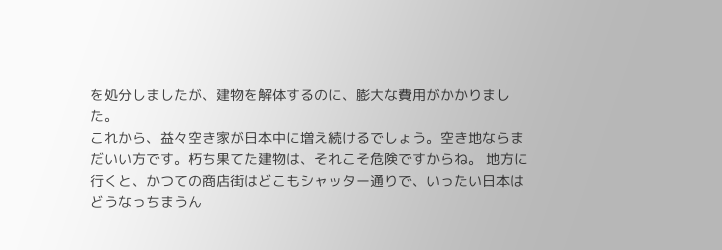を処分しましたが、建物を解体するのに、膨大な費用がかかりました。
これから、益々空き家が日本中に増え続けるでしょう。空き地ならまだいい方です。朽ち果てた建物は、それこそ危険ですからね。 地方に行くと、かつての商店街はどこもシャッター通りで、いったい日本はどうなっちまうん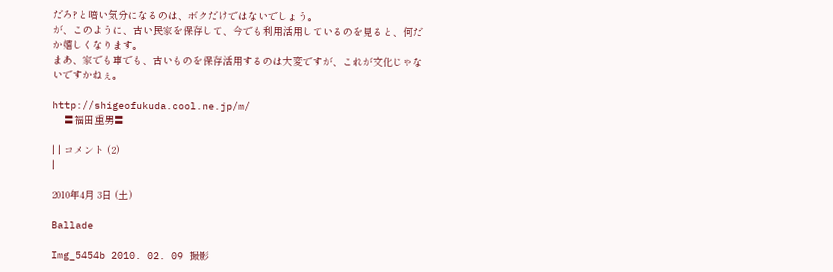だろ?と暗い気分になるのは、ボクだけではないでしょう。
が、このように、古い民家を保存して、今でも利用活用しているのを見ると、何だか嬉しくなります。
まあ、家でも車でも、古いものを保存活用するのは大変ですが、これが文化じゃないですかねぇ。

http://shigeofukuda.cool.ne.jp/m/
    〓福田重男〓

| | コメント (2)
|

2010年4月 3日 (土)

Ballade

Img_5454b 2010. 02. 09 撮影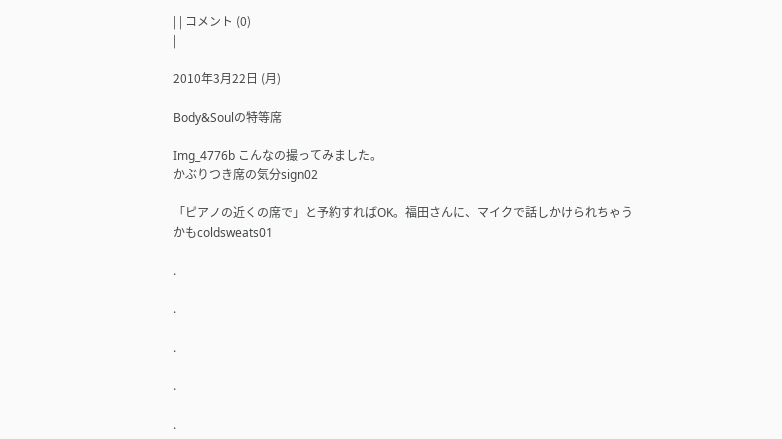| | コメント (0)
|

2010年3月22日 (月)

Body&Soulの特等席

Img_4776b こんなの撮ってみました。
かぶりつき席の気分sign02

「ピアノの近くの席で」と予約すればOK。福田さんに、マイクで話しかけられちゃうかもcoldsweats01

.

.

.

.

.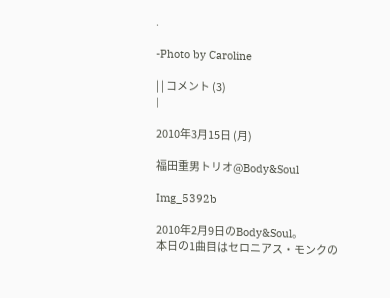.

-Photo by Caroline

| | コメント (3)
|

2010年3月15日 (月)

福田重男トリオ@Body&Soul

Img_5392b

2010年2月9日のBody&Soul。
本日の1曲目はセロニアス・モンクの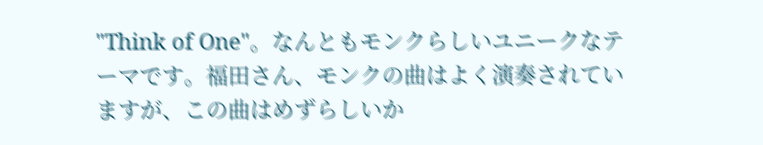"Think of One"。なんともモンクらしいユニークなテーマです。福田さん、モンクの曲はよく演奏されていますが、この曲はめずらしいか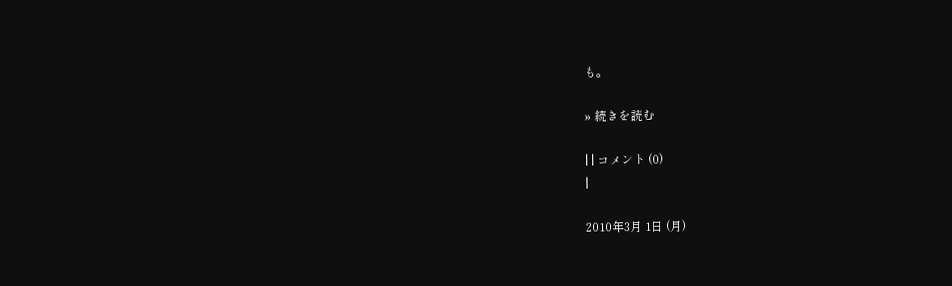も。

» 続きを読む

| | コメント (0)
|

2010年3月 1日 (月)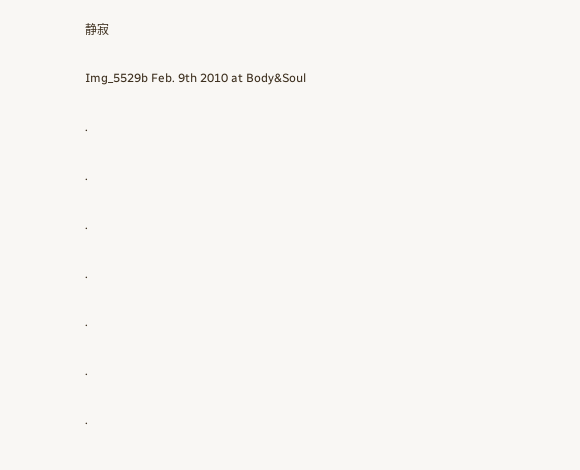静寂

Img_5529b Feb. 9th 2010 at Body&Soul

.

.

.

.

.

.

.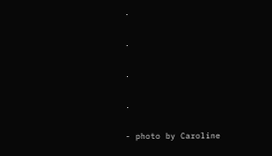.

.

.

.

- photo by Caroline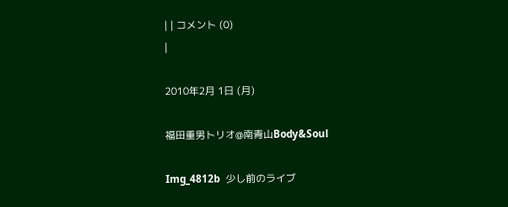| | コメント (0)
|

2010年2月 1日 (月)

福田重男トリオ@南青山Body&Soul

Img_4812b  少し前のライブ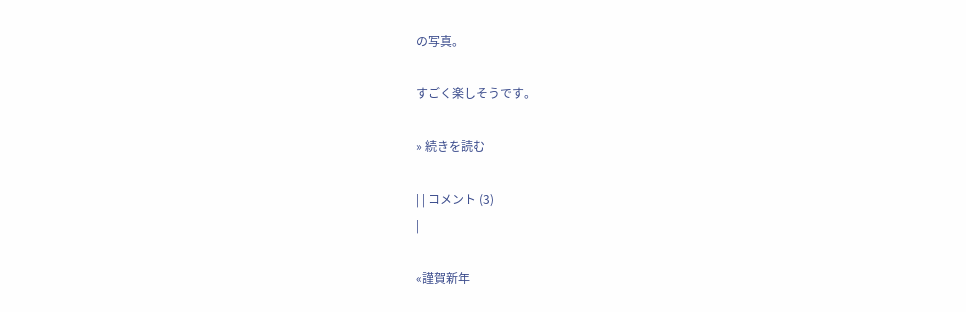の写真。

すごく楽しそうです。

» 続きを読む

| | コメント (3)
|

«謹賀新年